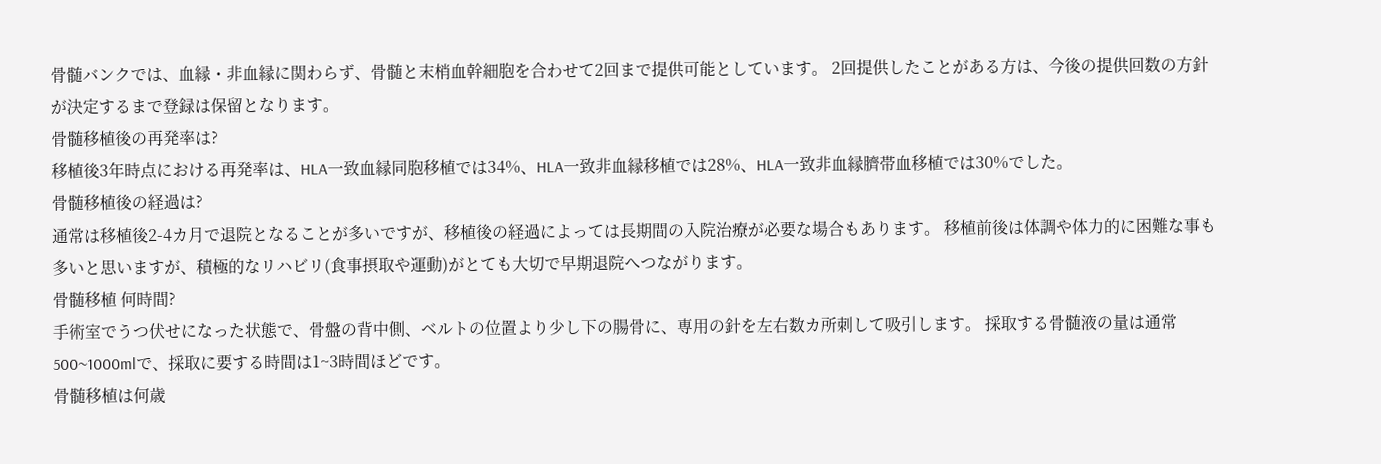骨髄バンクでは、血縁・非血縁に関わらず、骨髄と末梢血幹細胞を合わせて2回まで提供可能としています。 2回提供したことがある方は、今後の提供回数の方針が決定するまで登録は保留となります。
骨髄移植後の再発率は?
移植後3年時点における再発率は、HLA一致血縁同胞移植では34%、HLA一致非血縁移植では28%、HLA一致非血縁臍帯血移植では30%でした。
骨髄移植後の経過は?
通常は移植後2-4カ月で退院となることが多いですが、移植後の経過によっては長期間の入院治療が必要な場合もあります。 移植前後は体調や体力的に困難な事も多いと思いますが、積極的なリハビリ(食事摂取や運動)がとても大切で早期退院へつながります。
骨髄移植 何時間?
手術室でうつ伏せになった状態で、骨盤の背中側、ベルトの位置より少し下の腸骨に、専用の針を左右数カ所刺して吸引します。 採取する骨髄液の量は通常500~1000mlで、採取に要する時間は1~3時間ほどです。
骨髄移植は何歳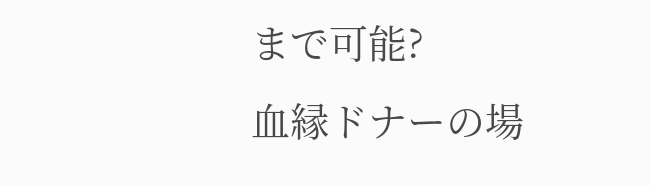まで可能?
血縁ドナーの場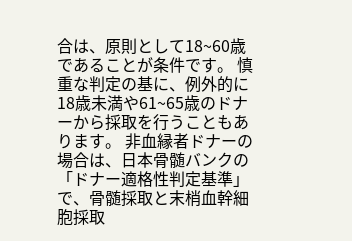合は、原則として18~60歳であることが条件です。 慎重な判定の基に、例外的に18歳未満や61~65歳のドナーから採取を行うこともあります。 非血縁者ドナーの場合は、日本骨髄バンクの「ドナー適格性判定基準」で、骨髄採取と末梢血幹細胞採取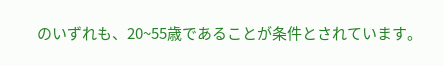のいずれも、20~55歳であることが条件とされています。